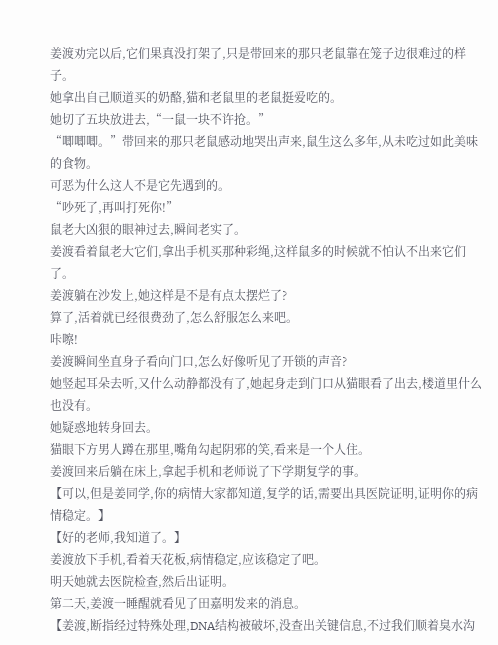姜渡劝完以后,它们果真没打架了,只是带回来的那只老鼠靠在笼子边很难过的样子。
她拿出自己顺道买的奶酪,猫和老鼠里的老鼠挺爱吃的。
她切了五块放进去,“一鼠一块不许抢。”
“唧唧唧。”带回来的那只老鼠感动地哭出声来,鼠生这么多年,从未吃过如此美味的食物。
可恶为什么这人不是它先遇到的。
“吵死了,再叫打死你!”
鼠老大凶狠的眼神过去,瞬间老实了。
姜渡看着鼠老大它们,拿出手机买那种彩绳,这样鼠多的时候就不怕认不出来它们了。
姜渡躺在沙发上,她这样是不是有点太摆烂了?
算了,活着就已经很费劲了,怎么舒服怎么来吧。
咔嚓!
姜渡瞬间坐直身子看向门口,怎么好像听见了开锁的声音?
她竖起耳朵去听,又什么动静都没有了,她起身走到门口从猫眼看了出去,楼道里什么也没有。
她疑惑地转身回去。
猫眼下方男人蹲在那里,嘴角勾起阴邪的笑,看来是一个人住。
姜渡回来后躺在床上,拿起手机和老师说了下学期复学的事。
【可以,但是姜同学,你的病情大家都知道,复学的话,需要出具医院证明,证明你的病情稳定。】
【好的老师,我知道了。】
姜渡放下手机,看着天花板,病情稳定,应该稳定了吧。
明天她就去医院检查,然后出证明。
第二天,姜渡一睡醒就看见了田嘉明发来的消息。
【姜渡,断指经过特殊处理,DNA结构被破坏,没查出关键信息,不过我们顺着臭水沟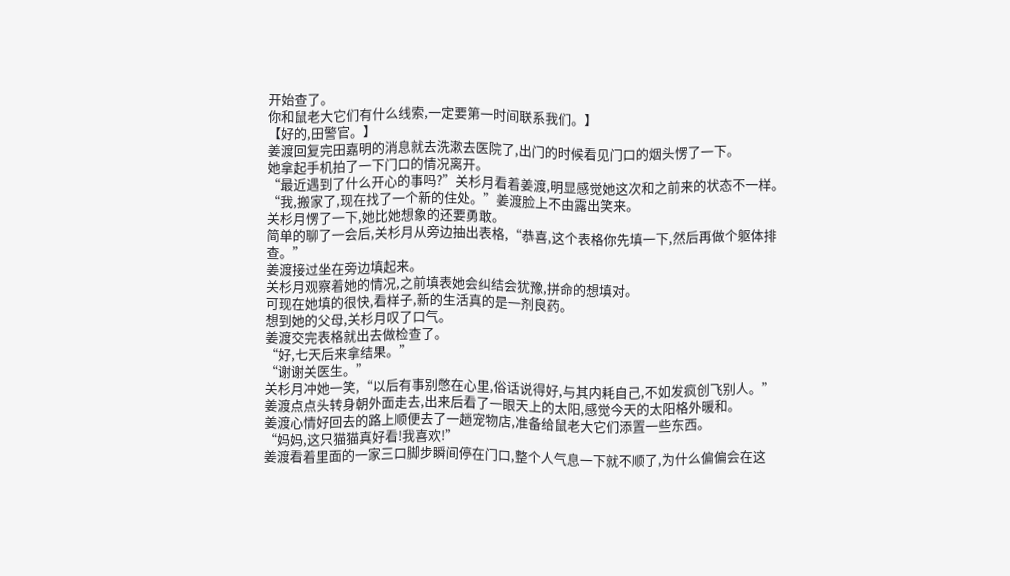开始查了。
你和鼠老大它们有什么线索,一定要第一时间联系我们。】
【好的,田警官。】
姜渡回复完田嘉明的消息就去洗漱去医院了,出门的时候看见门口的烟头愣了一下。
她拿起手机拍了一下门口的情况离开。
“最近遇到了什么开心的事吗?”关杉月看着姜渡,明显感觉她这次和之前来的状态不一样。
“我,搬家了,现在找了一个新的住处。”姜渡脸上不由露出笑来。
关杉月愣了一下,她比她想象的还要勇敢。
简单的聊了一会后,关杉月从旁边抽出表格,“恭喜,这个表格你先填一下,然后再做个躯体排查。”
姜渡接过坐在旁边填起来。
关杉月观察着她的情况,之前填表她会纠结会犹豫,拼命的想填对。
可现在她填的很快,看样子,新的生活真的是一剂良药。
想到她的父母,关杉月叹了口气。
姜渡交完表格就出去做检查了。
“好,七天后来拿结果。”
“谢谢关医生。”
关杉月冲她一笑,“以后有事别憋在心里,俗话说得好,与其内耗自己,不如发疯创飞别人。”
姜渡点点头转身朝外面走去,出来后看了一眼天上的太阳,感觉今天的太阳格外暖和。
姜渡心情好回去的路上顺便去了一趟宠物店,准备给鼠老大它们添置一些东西。
“妈妈,这只猫猫真好看!我喜欢!”
姜渡看着里面的一家三口脚步瞬间停在门口,整个人气息一下就不顺了,为什么偏偏会在这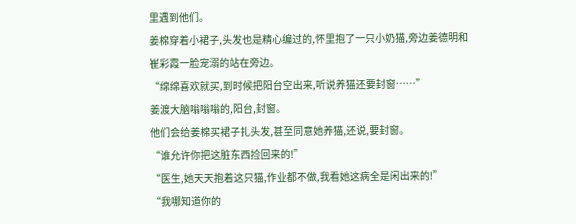里遇到他们。
姜棉穿着小裙子,头发也是精心编过的,怀里抱了一只小奶猫,旁边姜德明和崔彩霞一脸宠溺的站在旁边。
“绵绵喜欢就买,到时候把阳台空出来,听说养猫还要封窗……”
姜渡大脑嗡嗡嗡的,阳台,封窗。
他们会给姜棉买裙子扎头发,甚至同意她养猫,还说,要封窗。
“谁允许你把这脏东西捡回来的!”
“医生,她天天抱着这只猫,作业都不做,我看她这病全是闲出来的!”
“我哪知道你的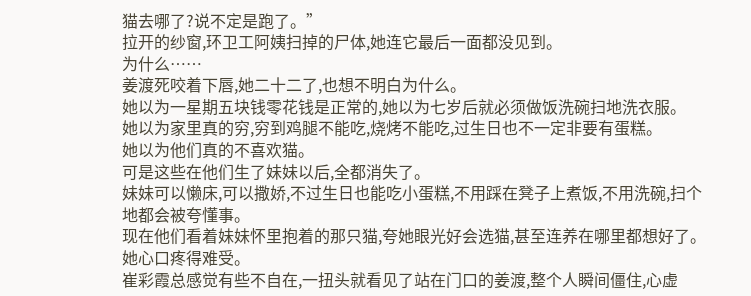猫去哪了?说不定是跑了。”
拉开的纱窗,环卫工阿姨扫掉的尸体,她连它最后一面都没见到。
为什么……
姜渡死咬着下唇,她二十二了,也想不明白为什么。
她以为一星期五块钱零花钱是正常的,她以为七岁后就必须做饭洗碗扫地洗衣服。
她以为家里真的穷,穷到鸡腿不能吃,烧烤不能吃,过生日也不一定非要有蛋糕。
她以为他们真的不喜欢猫。
可是这些在他们生了妹妹以后,全都消失了。
妹妹可以懒床,可以撒娇,不过生日也能吃小蛋糕,不用踩在凳子上煮饭,不用洗碗,扫个地都会被夸懂事。
现在他们看着妹妹怀里抱着的那只猫,夸她眼光好会选猫,甚至连养在哪里都想好了。
她心口疼得难受。
崔彩霞总感觉有些不自在,一扭头就看见了站在门口的姜渡,整个人瞬间僵住,心虚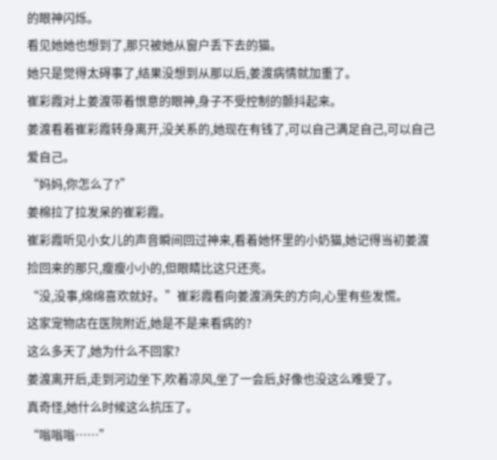的眼神闪烁。
看见她她也想到了,那只被她从窗户丢下去的猫。
她只是觉得太碍事了,结果没想到从那以后,姜渡病情就加重了。
崔彩霞对上姜渡带着恨意的眼神,身子不受控制的颤抖起来。
姜渡看着崔彩霞转身离开,没关系的,她现在有钱了,可以自己满足自己,可以自己爱自己。
“妈妈,你怎么了?”
姜棉拉了拉发呆的崔彩霞。
崔彩霞听见小女儿的声音瞬间回过神来,看着她怀里的小奶猫,她记得当初姜渡捡回来的那只,瘦瘦小小的,但眼睛比这只还亮。
“没,没事,绵绵喜欢就好。”崔彩霞看向姜渡消失的方向,心里有些发慌。
这家宠物店在医院附近,她是不是来看病的?
这么多天了,她为什么不回家?
姜渡离开后,走到河边坐下,吹着凉风,坐了一会后,好像也没这么难受了。
真奇怪,她什么时候这么抗压了。
“嗡嗡嗡……”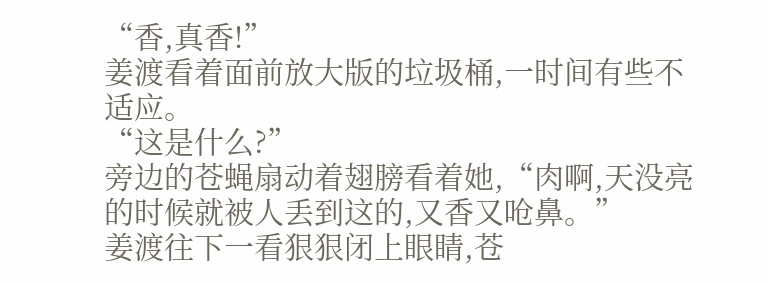“香,真香!”
姜渡看着面前放大版的垃圾桶,一时间有些不适应。
“这是什么?”
旁边的苍蝇扇动着翅膀看着她,“肉啊,天没亮的时候就被人丢到这的,又香又呛鼻。”
姜渡往下一看狠狠闭上眼睛,苍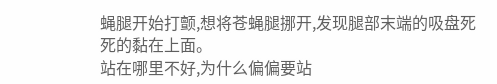蝇腿开始打颤,想将苍蝇腿挪开,发现腿部末端的吸盘死死的黏在上面。
站在哪里不好,为什么偏偏要站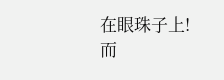在眼珠子上!
而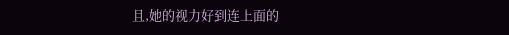且,她的视力好到连上面的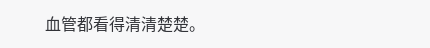血管都看得清清楚楚。